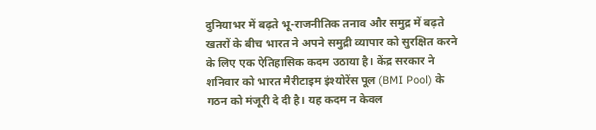दुनियाभर में बढ़ते भू-राजनीतिक तनाव और समुद्र में बढ़ते खतरों के बीच भारत ने अपने समुद्री व्यापार को सुरक्षित करने के लिए एक ऐतिहासिक कदम उठाया है। केंद्र सरकार ने शनिवार को भारत मैरीटाइम इंश्योरेंस पूल (BMI Pool) के गठन को मंजूरी दे दी है। यह कदम न केवल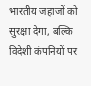भारतीय जहाजों को सुरक्षा देगा, बल्कि विदेशी कंपनियों पर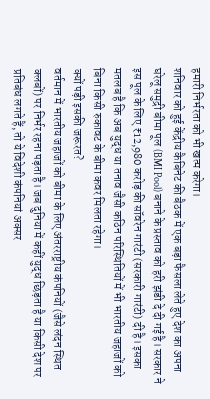हमारी निर्भरता को भी खत्म करेगा।
शनिवार को हुई केंद्रीय कैबिनेट की बैठक में एक बड़ा फैसला लेते हुए देश का अपना घरेलू समुद्री बीमा पूल (BMI Pool) बनाने के प्रस्ताव को हरी झंडी दे दी गई है। सरकार ने इस पूल के लिए ₹12,980 करोड़ की सॉवरेन गारंटी (सरकारी गारंटी) दी है। इसका मतलब है कि अब युद्ध या तनाव जैसी कठिन परिस्थितियों में भी भारतीय जहाजों को बिना किसी रुकावट के बीमा कवर मिलता रहेगा।
क्यों पड़ी इसकी जरूरत?
वर्तमान में भारतीय जहाजों को बीमा के लिए अंतरराष्ट्रीय कंपनियों (जैसे लंदन स्थित क्लबों) पर निर्भर रहना पड़ता है। जब दुनिया में कहीं युद्ध छिड़ता है या किसी देश पर प्रतिबंध लगते हैं, तो ये विदेशी कंपनियां अक्सर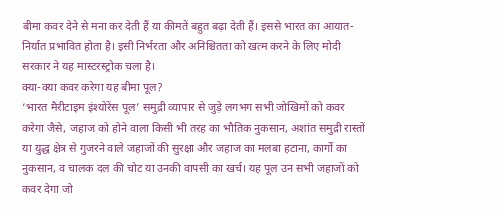बीमा कवर देने से मना कर देती हैं या कीमतें बहुत बढ़ा देती हैं। इससे भारत का आयात-निर्यात प्रभावित होता है। इसी निर्भरता और अनिश्चितता को खत्म करने के लिए मोदी सरकार ने यह मास्टरस्ट्रोक चला है।
क्या-क्या कवर करेगा यह बीमा पूल?
‘भारत मैरीटाइम इंश्योरेंस पूल’ समुद्री व्यापार से जुड़े लगभग सभी जोखिमों को कवर करेगा जैसे, जहाज को होने वाला किसी भी तरह का भौतिक नुकसान, अशांत समुद्री रास्तों या युद्ध क्षेत्र से गुजरने वाले जहाजों की सुरक्षा और जहाज का मलबा हटाना, कार्गो का नुकसान, व चालक दल की चोट या उनकी वापसी का खर्च। यह पूल उन सभी जहाजों को कवर देगा जो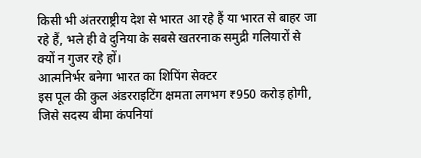किसी भी अंतरराष्ट्रीय देश से भारत आ रहे हैं या भारत से बाहर जा रहे हैं, भले ही वे दुनिया के सबसे खतरनाक समुद्री गलियारों से क्यों न गुजर रहे हों।
आत्मनिर्भर बनेगा भारत का शिपिंग सेक्टर
इस पूल की कुल अंडरराइटिंग क्षमता लगभग ₹950 करोड़ होगी, जिसे सदस्य बीमा कंपनियां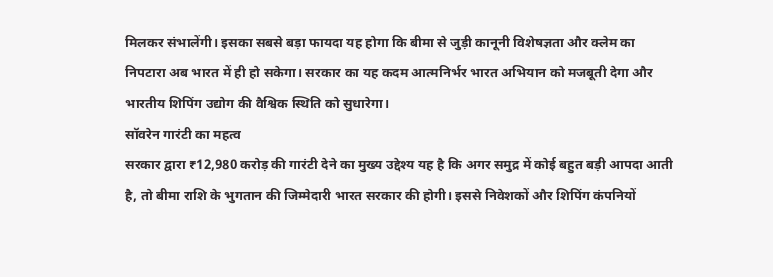मिलकर संभालेंगी। इसका सबसे बड़ा फायदा यह होगा कि बीमा से जुड़ी कानूनी विशेषज्ञता और क्लेम का निपटारा अब भारत में ही हो सकेगा। सरकार का यह कदम आत्मनिर्भर भारत अभियान को मजबूती देगा और भारतीय शिपिंग उद्योग की वैश्विक स्थिति को सुधारेगा।
सॉवरेन गारंटी का महत्व
सरकार द्वारा ₹12,980 करोड़ की गारंटी देने का मुख्य उद्देश्य यह है कि अगर समुद्र में कोई बहुत बड़ी आपदा आती है, तो बीमा राशि के भुगतान की जिम्मेदारी भारत सरकार की होगी। इससे निवेशकों और शिपिंग कंपनियों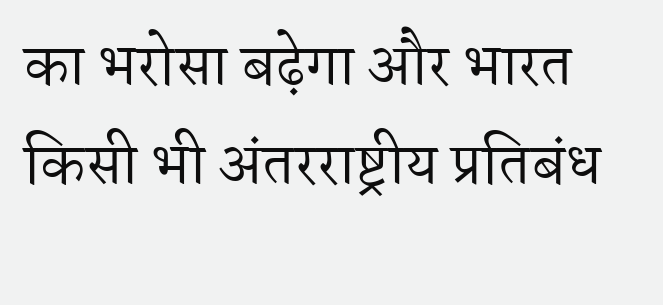का भरोसा बढ़ेगा और भारत किसी भी अंतरराष्ट्रीय प्रतिबंध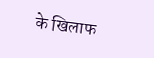के खिलाफ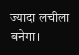ज्यादा लचीला बनेगा।